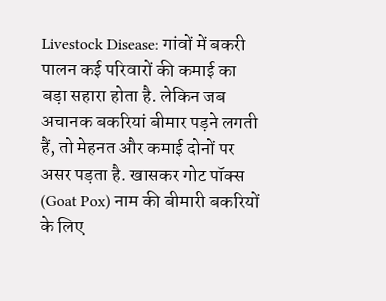Livestock Disease: गांवों में बकरी पालन कई परिवारों की कमाई का बड़ा सहारा होता है. लेकिन जब अचानक बकरियां बीमार पड़ने लगती हैं, तो मेहनत और कमाई दोनों पर असर पड़ता है. खासकर गोट पॉक्स (Goat Pox) नाम की बीमारी बकरियों के लिए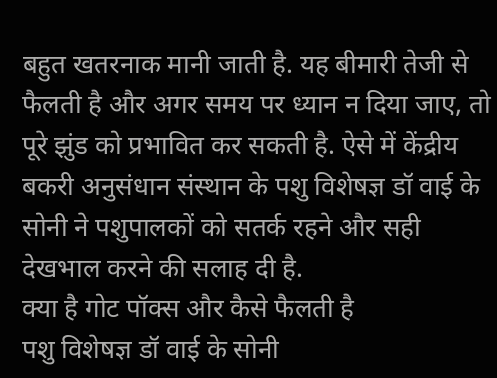बहुत खतरनाक मानी जाती है. यह बीमारी तेजी से फैलती है और अगर समय पर ध्यान न दिया जाए, तो पूरे झुंड को प्रभावित कर सकती है. ऐसे में केंद्रीय बकरी अनुसंधान संस्थान के पशु विशेषज्ञ डॉ वाई के सोनी ने पशुपालकों को सतर्क रहने और सही देखभाल करने की सलाह दी है.
क्या है गोट पॉक्स और कैसे फैलती है
पशु विशेषज्ञ डॉ वाई के सोनी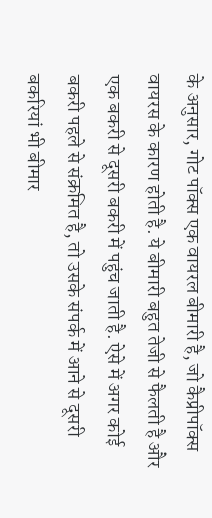के अनुसार, गोट पॉक्स एक वायरल बीमारी है, जो कैप्रीपॉक्स वायरस के कारण होती है. ये बीमारी बहुत तेजी से फैलती है और एक बकरी से दूसरी बकरी में पहुंच जाती है. ऐसे में अगर कोई बकरी पहले से संक्रमित है, तो उसके संपर्क में आने से दूसरी बकरियां भी बीमार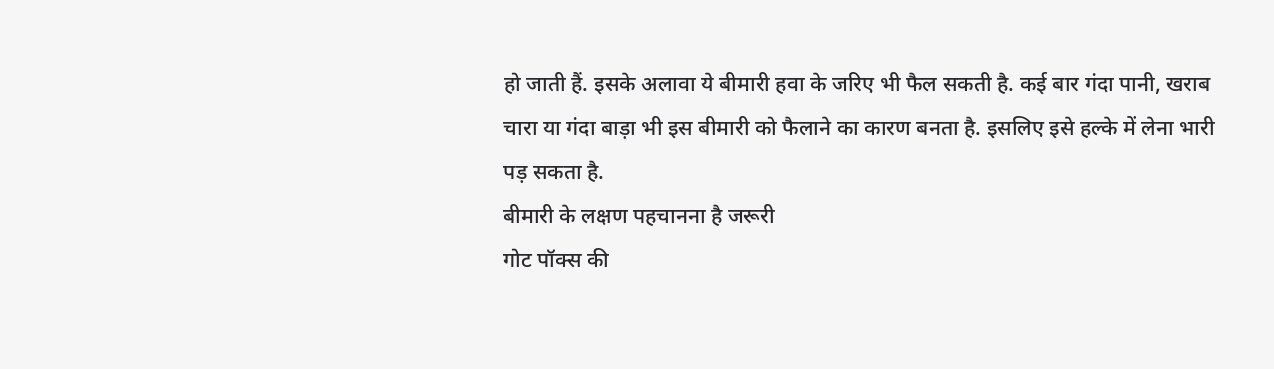हो जाती हैं. इसके अलावा ये बीमारी हवा के जरिए भी फैल सकती है. कई बार गंदा पानी, खराब चारा या गंदा बाड़ा भी इस बीमारी को फैलाने का कारण बनता है. इसलिए इसे हल्के में लेना भारी पड़ सकता है.
बीमारी के लक्षण पहचानना है जरूरी
गोट पॉक्स की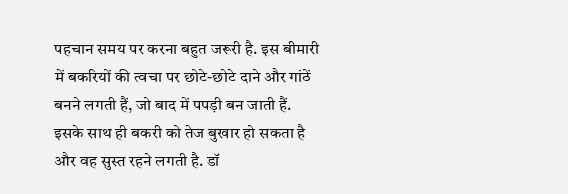पहचान समय पर करना बहुत जरूरी है. इस बीमारी में बकरियों की त्वचा पर छोटे-छोटे दाने और गांठें बनने लगती हैं, जो बाद में पपड़ी बन जाती हैं. इसके साथ ही बकरी को तेज बुखार हो सकता है और वह सुस्त रहने लगती है. डॉ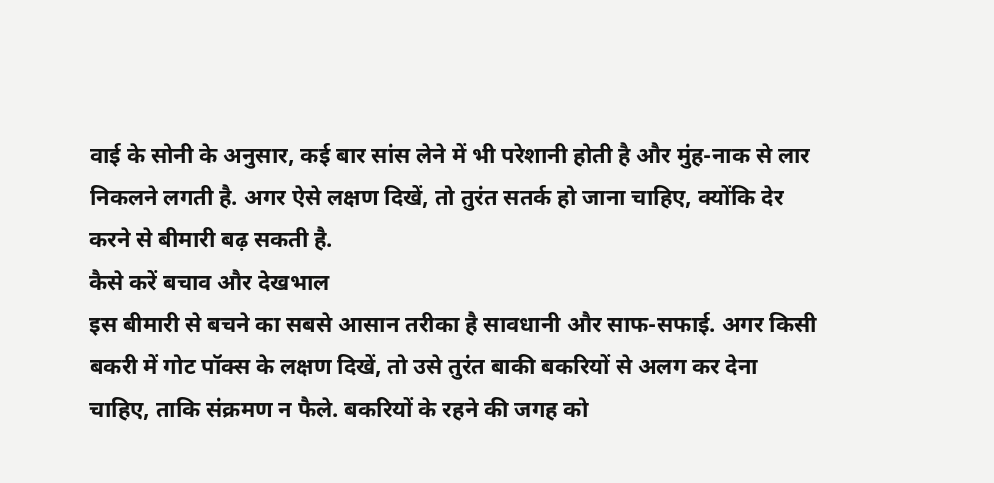वाई के सोनी के अनुसार, कई बार सांस लेने में भी परेशानी होती है और मुंह-नाक से लार निकलने लगती है. अगर ऐसे लक्षण दिखें, तो तुरंत सतर्क हो जाना चाहिए, क्योंकि देर करने से बीमारी बढ़ सकती है.
कैसे करें बचाव और देखभाल
इस बीमारी से बचने का सबसे आसान तरीका है सावधानी और साफ-सफाई. अगर किसी बकरी में गोट पॉक्स के लक्षण दिखें, तो उसे तुरंत बाकी बकरियों से अलग कर देना चाहिए, ताकि संक्रमण न फैले. बकरियों के रहने की जगह को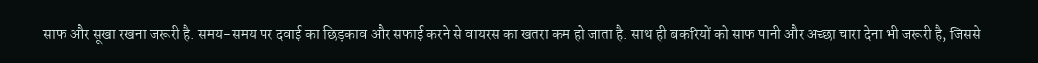साफ और सूखा रखना जरूरी है. समय-समय पर दवाई का छिड़काव और सफाई करने से वायरस का खतरा कम हो जाता है. साथ ही बकरियों को साफ पानी और अच्छा चारा देना भी जरूरी है, जिससे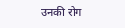उनकी रोग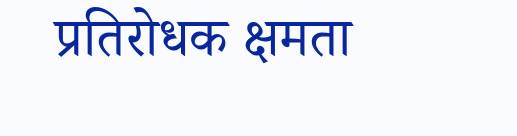प्रतिरोधक क्षमता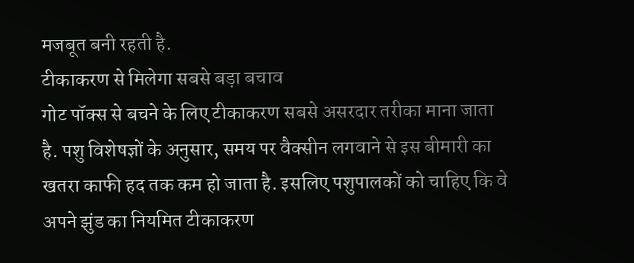मजबूत बनी रहती है.
टीकाकरण से मिलेगा सबसे बड़ा बचाव
गोट पॉक्स से बचने के लिए टीकाकरण सबसे असरदार तरीका माना जाता है. पशु विशेषज्ञों के अनुसार, समय पर वैक्सीन लगवाने से इस बीमारी का खतरा काफी हद तक कम हो जाता है. इसलिए पशुपालकों को चाहिए कि वे अपने झुंड का नियमित टीकाकरण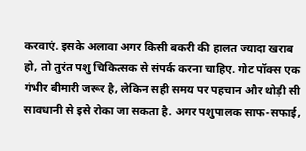करवाएं. इसके अलावा अगर किसी बकरी की हालत ज्यादा खराब हो, तो तुरंत पशु चिकित्सक से संपर्क करना चाहिए. गोट पॉक्स एक गंभीर बीमारी जरूर है, लेकिन सही समय पर पहचान और थोड़ी सी सावधानी से इसे रोका जा सकता है. अगर पशुपालक साफ-सफाई,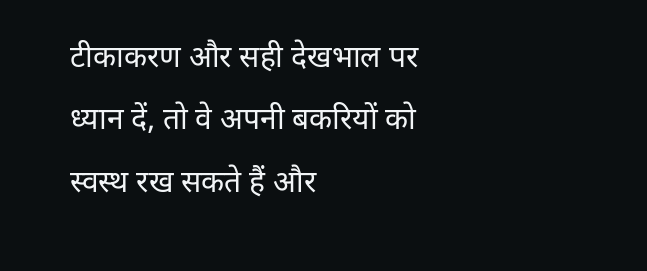टीकाकरण और सही देखभाल पर ध्यान दें, तो वे अपनी बकरियों को स्वस्थ रख सकते हैं और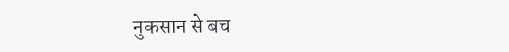नुकसान से बच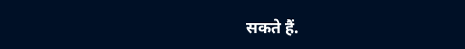सकते हैं.